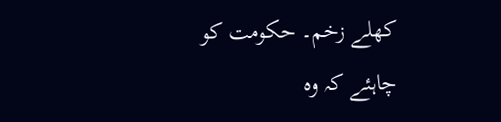کھلے زخم۔ حکومت کو چاہئے کہ وہ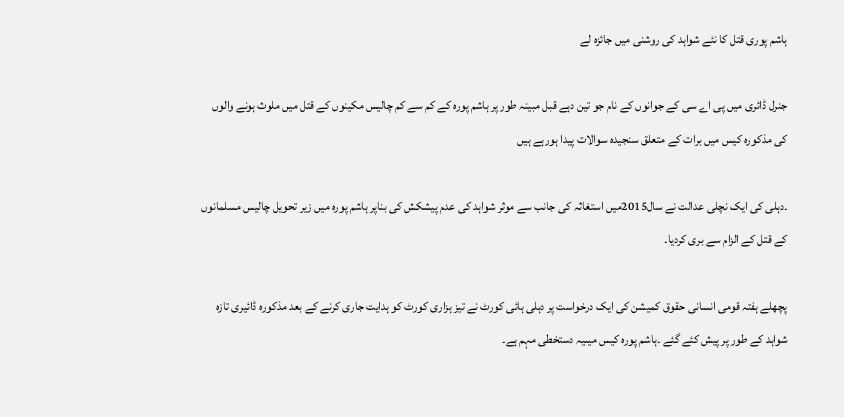ہاشم پوری قتل کا نئے شواہد کی روشنی میں جائزہ لے

جنرل ڈائری میں پی اے سی کے جوانوں کے نام جو تین دہے قبل مبینہ طور پر ہاشم پورہ کے کم سے کم چالیس مکینوں کے قتل میں ملوث ہونے والوں کی مذکورہ کیس میں برات کے متعلق سنجیدہ سوالات پیدا ہورہے ہیں

۔دہلی کی ایک نچلی عدالت نے سال2015میں استغاثہ کی جانب سے موثر شواہد کی عدم پیشکش کی بناپر ہاشم پورہ میں زیر تحویل چالیس مسلمانوں کے قتل کے الزام سے بری کردیا۔

پچھلے ہفتہ قومی انسانی حقوق کمیشن کی ایک درخواست پر دہلی ہائی کورٹ نے تیز ہزاری کورٹ کو ہدایت جاری کرنے کے بعد مذکورہ ڈائیری تازہ شواہد کے طور پر پیش کئے گئے ۔ہاشم پورہ کیس میںیہ دستخطی مہم ہے۔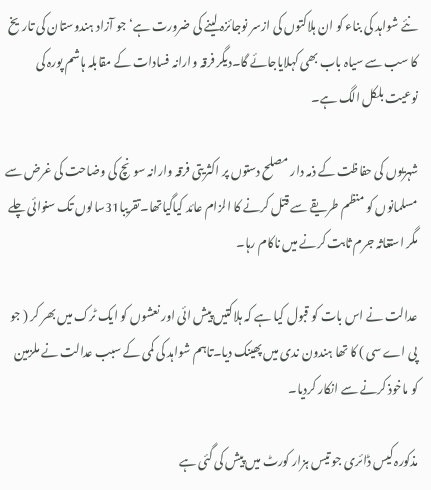نئے شواہد کی بناء کو ان ہلاکتوں کی ازسر نوجائزہ لینے کی ضرورت ہے‘ جو آزاد ہندوستان کی تاریخ کا سب سے سیاہ باب بھی کہلایاجائے گا۔دیگر فرقہ وارانہ فسادات کے مقابلہ ہاشم پورہ کی نوعیت بلکل الگ ہے۔

شہریوں کی حفاظت کے ذمہ دار مصلح دستوں پر اکثریتی فرقہ وارانہ سونچ کی وضاحت کی غرض سے مسلمانوں کو منظم طریقے سے قتل کرنے کا الزام عائد کیاگیاتھا۔تقریبا31سالوں تک سنوائی چلے مگر استغاثہ جرم ثابت کرنے میں ناکام رہا۔

عدالت نے اس بات کو قبول کیا ہے کہ ہلاکتیں پیش ائی اور نعشوں کو ایک ٹرک میں بھر کر ( جو پی اے سی ) کا تھا ہندون ندی میں پھینک دیا۔تاہم شواہد کی کمی کے سبب عدالت نے ملزمین کو ماخوذ کرنے سے انکار کردیا۔

مذکورہ کیس ڈائری جو تیس ہزار کورٹ میں پیش کی گئی ہے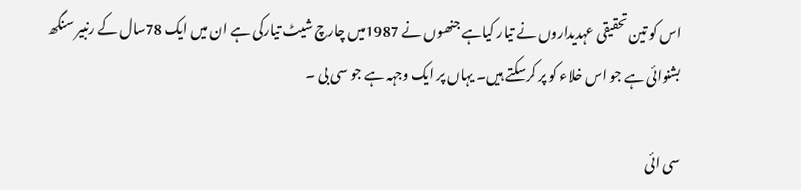اس کو تین تحقیقی عہدیداروں نے تیار کیاہے جنھوں نے 1987میں چارچ شیٹ تیارکی ہے ان میں ایک 78سال کے رنبیر سنگھ بشنوائی ہے جو اس خلاء کو پر کرسکتے ہیں۔ یہاں پر ایک وجہہ ہے جو سی بی ۔

سی ائی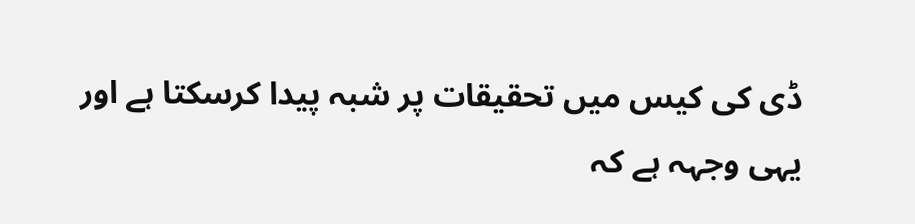ڈی کی کیس میں تحقیقات پر شبہ پیدا کرسکتا ہے اور یہی وجہہ ہے کہ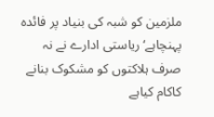ملزمین کو شبہ کی بنیاد پر فائدہ پہنچاہے‘ ریاستی ادارے نے نہ صرف ہلاکتوں کو مشکوک بنانے کاکام کیاہے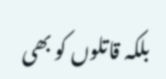بلکہ قاتلوں کو بھی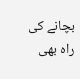بچانے کی راہ بھی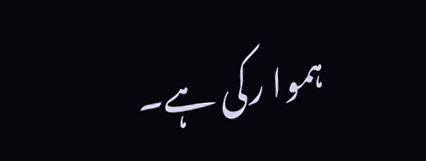ہموا رکی ہے۔